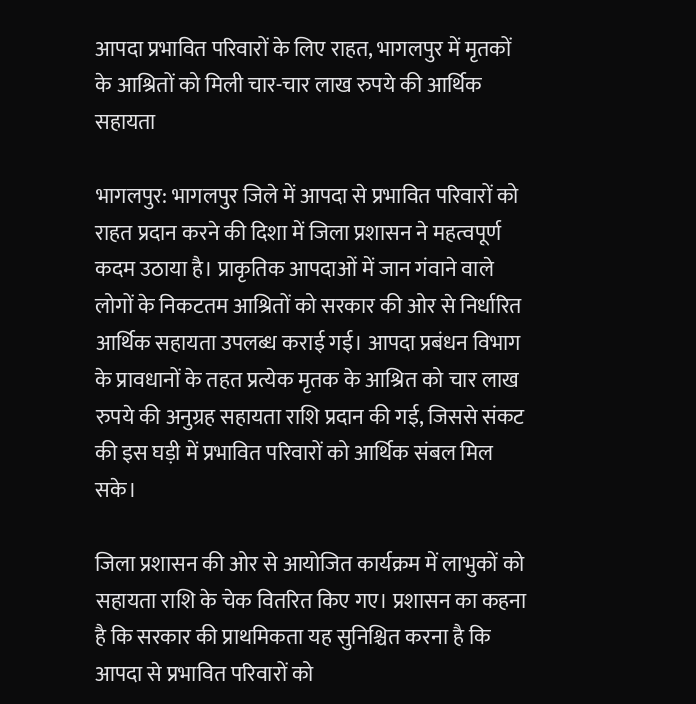आपदा प्रभावित परिवारों के लिए राहत, भागलपुर में मृतकों के आश्रितों को मिली चार-चार लाख रुपये की आर्थिक सहायता

भागलपुर: भागलपुर जिले में आपदा से प्रभावित परिवारों को राहत प्रदान करने की दिशा में जिला प्रशासन ने महत्वपूर्ण कदम उठाया है। प्राकृतिक आपदाओं में जान गंवाने वाले लोगों के निकटतम आश्रितों को सरकार की ओर से निर्धारित आर्थिक सहायता उपलब्ध कराई गई। आपदा प्रबंधन विभाग के प्रावधानों के तहत प्रत्येक मृतक के आश्रित को चार लाख रुपये की अनुग्रह सहायता राशि प्रदान की गई, जिससे संकट की इस घड़ी में प्रभावित परिवारों को आर्थिक संबल मिल सके।

जिला प्रशासन की ओर से आयोजित कार्यक्रम में लाभुकों को सहायता राशि के चेक वितरित किए गए। प्रशासन का कहना है कि सरकार की प्राथमिकता यह सुनिश्चित करना है कि आपदा से प्रभावित परिवारों को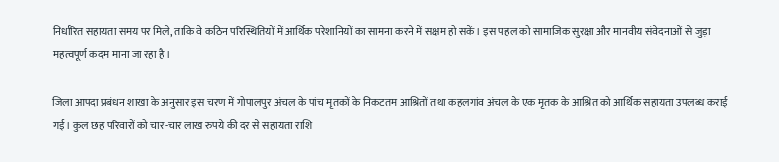निर्धारित सहायता समय पर मिले, ताकि वे कठिन परिस्थितियों में आर्थिक परेशानियों का सामना करने में सक्षम हो सकें। इस पहल को सामाजिक सुरक्षा और मानवीय संवेदनाओं से जुड़ा महत्वपूर्ण कदम माना जा रहा है।

जिला आपदा प्रबंधन शाखा के अनुसार इस चरण में गोपालपुर अंचल के पांच मृतकों के निकटतम आश्रितों तथा कहलगांव अंचल के एक मृतक के आश्रित को आर्थिक सहायता उपलब्ध कराई गई। कुल छह परिवारों को चार-चार लाख रुपये की दर से सहायता राशि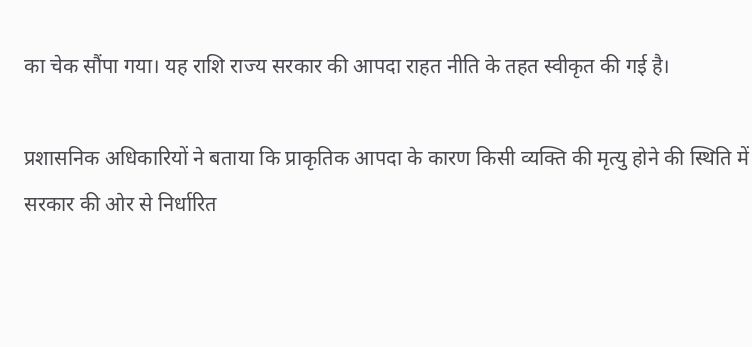का चेक सौंपा गया। यह राशि राज्य सरकार की आपदा राहत नीति के तहत स्वीकृत की गई है।

प्रशासनिक अधिकारियों ने बताया कि प्राकृतिक आपदा के कारण किसी व्यक्ति की मृत्यु होने की स्थिति में सरकार की ओर से निर्धारित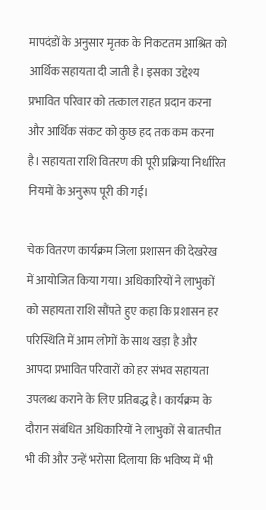मापदंडों के अनुसार मृतक के निकटतम आश्रित को आर्थिक सहायता दी जाती है। इसका उद्देश्य प्रभावित परिवार को तत्काल राहत प्रदान करना और आर्थिक संकट को कुछ हद तक कम करना है। सहायता राशि वितरण की पूरी प्रक्रिया निर्धारित नियमों के अनुरूप पूरी की गई।

चेक वितरण कार्यक्रम जिला प्रशासन की देखरेख में आयोजित किया गया। अधिकारियों ने लाभुकों को सहायता राशि सौंपते हुए कहा कि प्रशासन हर परिस्थिति में आम लोगों के साथ खड़ा है और आपदा प्रभावित परिवारों को हर संभव सहायता उपलब्ध कराने के लिए प्रतिबद्ध है। कार्यक्रम के दौरान संबंधित अधिकारियों ने लाभुकों से बातचीत भी की और उन्हें भरोसा दिलाया कि भविष्य में भी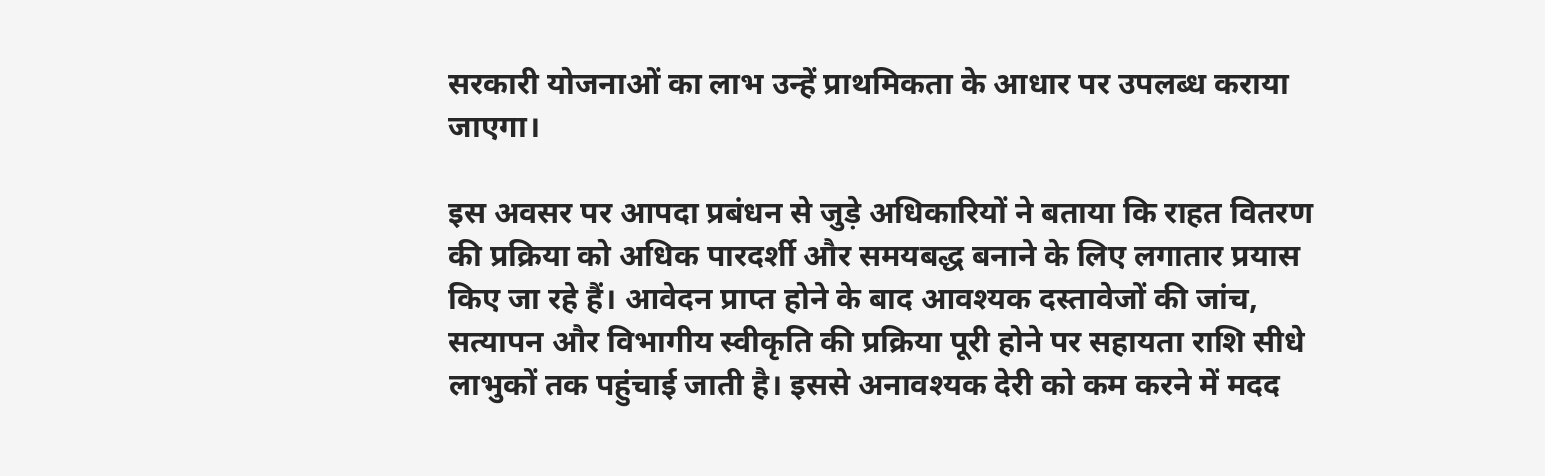सरकारी योजनाओं का लाभ उन्हें प्राथमिकता के आधार पर उपलब्ध कराया जाएगा।

इस अवसर पर आपदा प्रबंधन से जुड़े अधिकारियों ने बताया कि राहत वितरण की प्रक्रिया को अधिक पारदर्शी और समयबद्ध बनाने के लिए लगातार प्रयास किए जा रहे हैं। आवेदन प्राप्त होने के बाद आवश्यक दस्तावेजों की जांच, सत्यापन और विभागीय स्वीकृति की प्रक्रिया पूरी होने पर सहायता राशि सीधे लाभुकों तक पहुंचाई जाती है। इससे अनावश्यक देरी को कम करने में मदद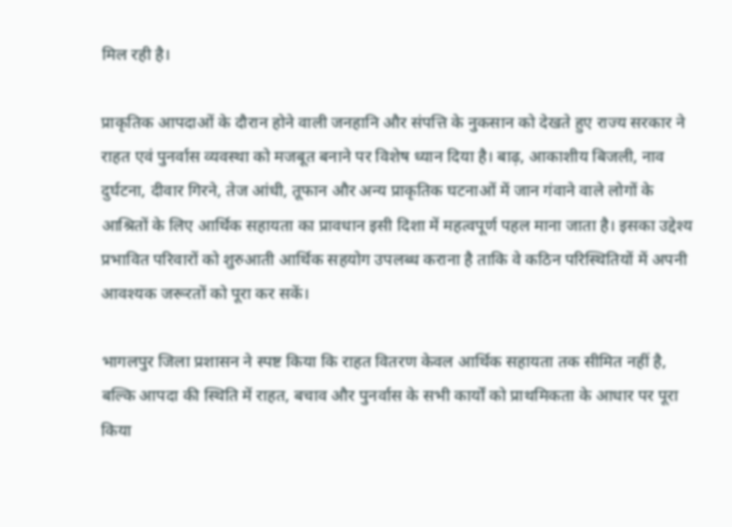मिल रही है।

प्राकृतिक आपदाओं के दौरान होने वाली जनहानि और संपत्ति के नुकसान को देखते हुए राज्य सरकार ने राहत एवं पुनर्वास व्यवस्था को मजबूत बनाने पर विशेष ध्यान दिया है। बाढ़, आकाशीय बिजली, नाव दुर्घटना, दीवार गिरने, तेज आंधी, तूफान और अन्य प्राकृतिक घटनाओं में जान गंवाने वाले लोगों के आश्रितों के लिए आर्थिक सहायता का प्रावधान इसी दिशा में महत्वपूर्ण पहल माना जाता है। इसका उद्देश्य प्रभावित परिवारों को शुरुआती आर्थिक सहयोग उपलब्ध कराना है ताकि वे कठिन परिस्थितियों में अपनी आवश्यक जरूरतों को पूरा कर सकें।

भागलपुर जिला प्रशासन ने स्पष्ट किया कि राहत वितरण केवल आर्थिक सहायता तक सीमित नहीं है, बल्कि आपदा की स्थिति में राहत, बचाव और पुनर्वास के सभी कार्यों को प्राथमिकता के आधार पर पूरा किया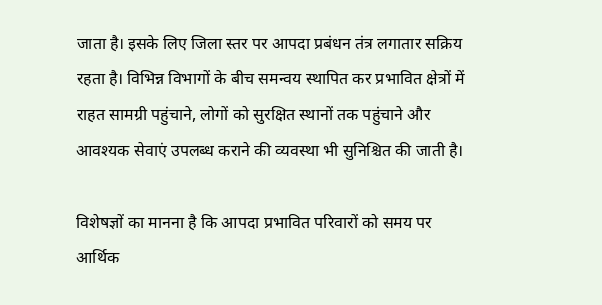जाता है। इसके लिए जिला स्तर पर आपदा प्रबंधन तंत्र लगातार सक्रिय रहता है। विभिन्न विभागों के बीच समन्वय स्थापित कर प्रभावित क्षेत्रों में राहत सामग्री पहुंचाने, लोगों को सुरक्षित स्थानों तक पहुंचाने और आवश्यक सेवाएं उपलब्ध कराने की व्यवस्था भी सुनिश्चित की जाती है।

विशेषज्ञों का मानना है कि आपदा प्रभावित परिवारों को समय पर आर्थिक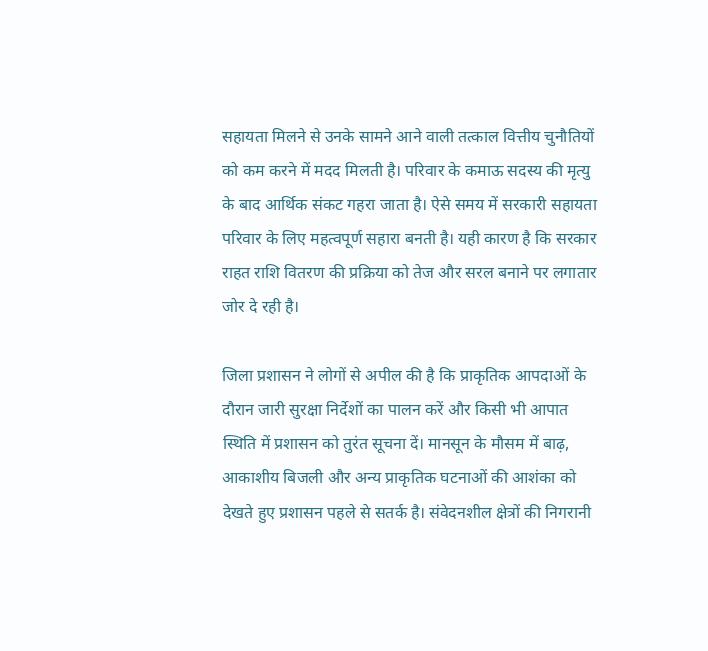सहायता मिलने से उनके सामने आने वाली तत्काल वित्तीय चुनौतियों को कम करने में मदद मिलती है। परिवार के कमाऊ सदस्य की मृत्यु के बाद आर्थिक संकट गहरा जाता है। ऐसे समय में सरकारी सहायता परिवार के लिए महत्वपूर्ण सहारा बनती है। यही कारण है कि सरकार राहत राशि वितरण की प्रक्रिया को तेज और सरल बनाने पर लगातार जोर दे रही है।

जिला प्रशासन ने लोगों से अपील की है कि प्राकृतिक आपदाओं के दौरान जारी सुरक्षा निर्देशों का पालन करें और किसी भी आपात स्थिति में प्रशासन को तुरंत सूचना दें। मानसून के मौसम में बाढ़, आकाशीय बिजली और अन्य प्राकृतिक घटनाओं की आशंका को देखते हुए प्रशासन पहले से सतर्क है। संवेदनशील क्षेत्रों की निगरानी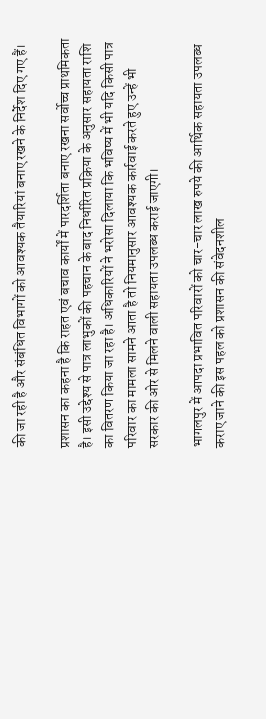की जा रही है और संबंधित विभागों को आवश्यक तैयारियां बनाए रखने के निर्देश दिए गए हैं।

प्रशासन का कहना है कि राहत एवं बचाव कार्यों में पारदर्शिता बनाए रखना सर्वोच्च प्राथमिकता है। इसी उद्देश्य से पात्र लाभुकों की पहचान के बाद निर्धारित प्रक्रिया के अनुसार सहायता राशि का वितरण किया जा रहा है। अधिकारियों ने भरोसा दिलाया कि भविष्य में भी यदि किसी पात्र परिवार का मामला सामने आता है तो नियमानुसार आवश्यक कार्रवाई करते हुए उन्हें भी सरकार की ओर से मिलने वाली सहायता उपलब्ध कराई जाएगी।

भागलपुर में आपदा प्रभावित परिवारों को चार-चार लाख रुपये की आर्थिक सहायता उपलब्ध कराए जाने की इस पहल को प्रशासन की संवेदनशील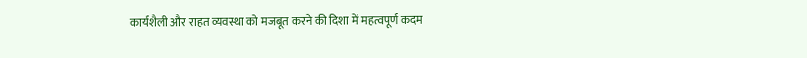कार्यशैली और राहत व्यवस्था को मजबूत करने की दिशा में महत्वपूर्ण कदम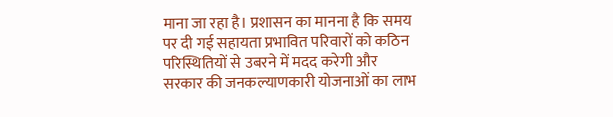माना जा रहा है। प्रशासन का मानना है कि समय पर दी गई सहायता प्रभावित परिवारों को कठिन परिस्थितियों से उबरने में मदद करेगी और सरकार की जनकल्याणकारी योजनाओं का लाभ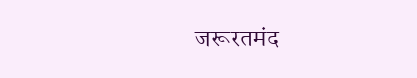जरूरतमंद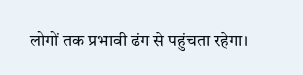लोगों तक प्रभावी ढंग से पहुंचता रहेगा।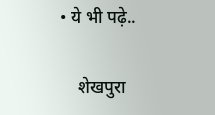• ये भी पढ़े..

    शेखपुरा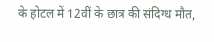के होटल में 12वीं के छात्र की संदिग्ध मौत,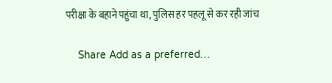परीक्षा के बहाने पहुंचा था, पुलिस हर पहलू से कर रही जांच

    Share Add as a preferred…